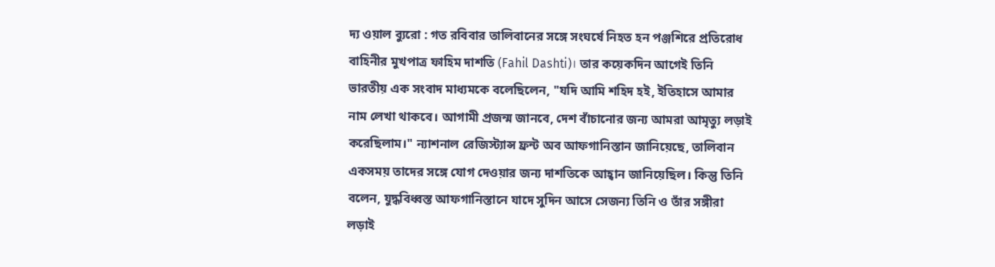দ্য ওয়াল ব্যুরো : গত রবিবার তালিবানের সঙ্গে সংঘর্ষে নিহত হন পঞ্জশিরে প্রতিরোধ বাহিনীর মুখপাত্র ফাহিম দাশতি (Fahil Dashti)। তার কয়েকদিন আগেই তিনি ভারতীয় এক সংবাদ মাধ্যমকে বলেছিলেন, "যদি আমি শহিদ হই, ইতিহাসে আমার নাম লেখা থাকবে। আগামী প্রজন্ম জানবে, দেশ বাঁচানোর জন্য আমরা আমৃত্যু লড়াই করেছিলাম।" ন্যাশনাল রেজিস্ট্যান্স ফ্রন্ট অব আফগানিস্তান জানিয়েছে, তালিবান একসময় তাদের সঙ্গে যোগ দেওয়ার জন্য দাশতিকে আহ্বান জানিয়েছিল। কিন্তু তিনি বলেন, যুদ্ধবিধ্বস্ত আফগানিস্তানে যাদে সুদিন আসে সেজন্য তিনি ও তাঁর সঙ্গীরা লড়াই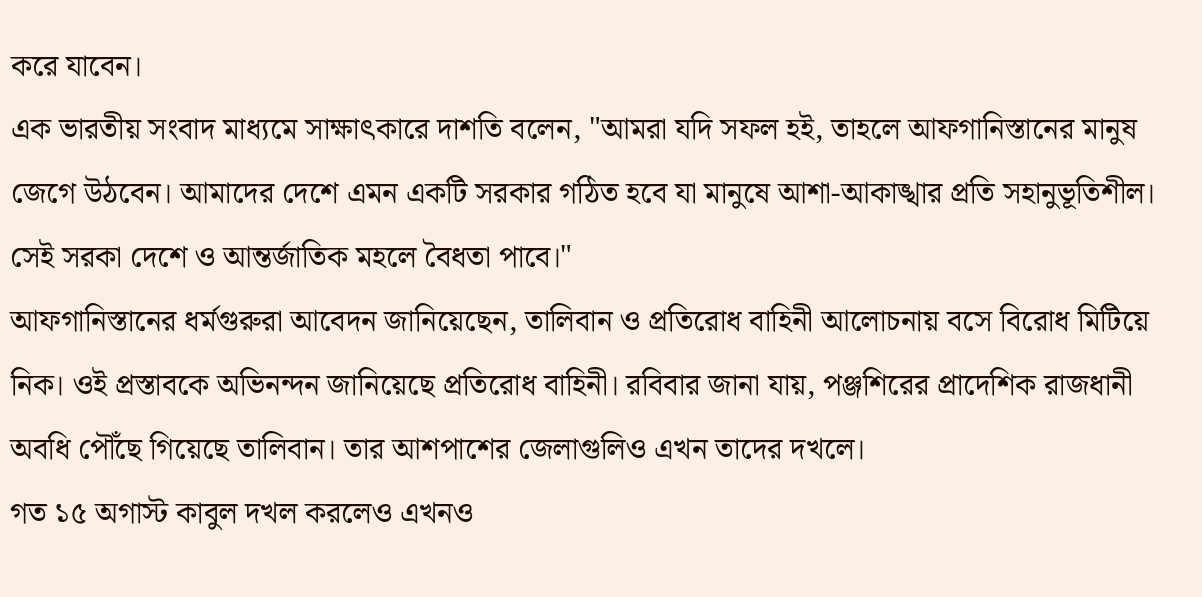করে যাবেন।
এক ভারতীয় সংবাদ মাধ্যমে সাক্ষাৎকারে দাশতি বলেন, "আমরা যদি সফল হই, তাহলে আফগানিস্তানের মানুষ জেগে উঠবেন। আমাদের দেশে এমন একটি সরকার গঠিত হবে যা মানুষে আশা-আকাঙ্খার প্রতি সহানুভূতিশীল। সেই সরকা দেশে ও আন্তর্জাতিক মহলে বৈধতা পাবে।"
আফগানিস্তানের ধর্মগুরুরা আবেদন জানিয়েছেন, তালিবান ও প্রতিরোধ বাহিনী আলোচনায় বসে বিরোধ মিটিয়ে নিক। ওই প্রস্তাবকে অভিনন্দন জানিয়েছে প্রতিরোধ বাহিনী। রবিবার জানা যায়, পঞ্জশিরের প্রাদেশিক রাজধানী অবধি পৌঁছে গিয়েছে তালিবান। তার আশপাশের জেলাগুলিও এখন তাদের দখলে।
গত ১৫ অগাস্ট কাবুল দখল করলেও এখনও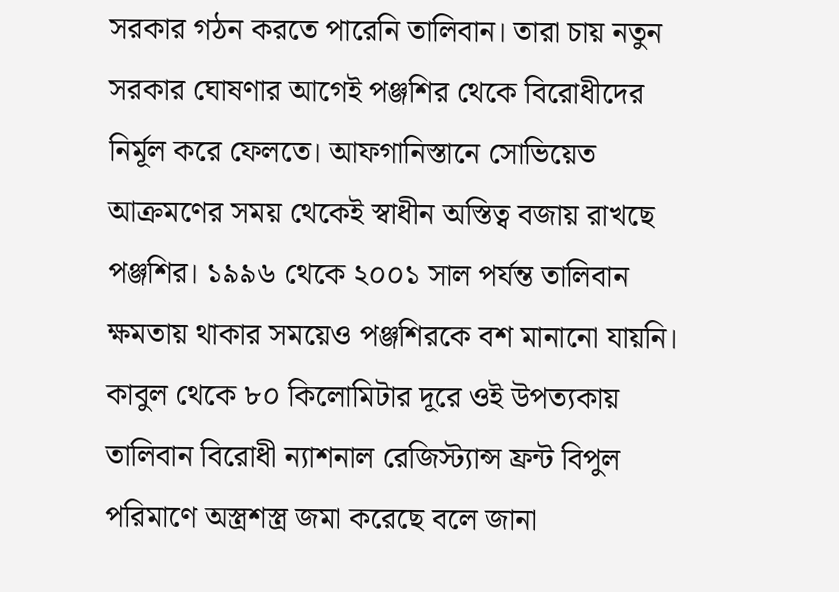সরকার গঠন করতে পারেনি তালিবান। তারা চায় নতুন সরকার ঘোষণার আগেই পঞ্জশির থেকে বিরোধীদের নির্মূল করে ফেলতে। আফগানিস্তানে সোভিয়েত আক্রমণের সময় থেকেই স্বাধীন অস্তিত্ব বজায় রাখছে পঞ্জশির। ১৯৯৬ থেকে ২০০১ সাল পর্যন্ত তালিবান ক্ষমতায় থাকার সময়েও পঞ্জশিরকে বশ মানানো যায়নি। কাবুল থেকে ৮০ কিলোমিটার দূরে ওই উপত্যকায় তালিবান বিরোধী ন্যাশনাল রেজিস্ট্যান্স ফ্রন্ট বিপুল পরিমাণে অস্ত্রশস্ত্র জমা করেছে বলে জানা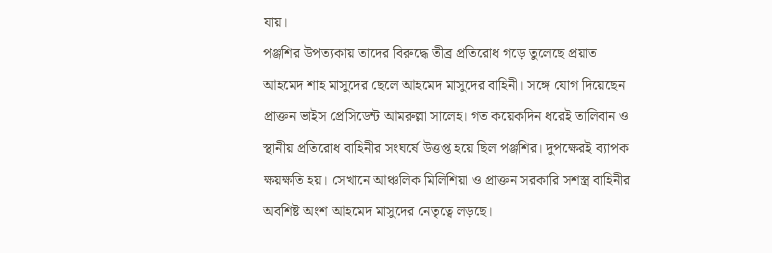যায়।
পঞ্জশির উপত্যকায় তাদের বিরুদ্ধে তীব্র প্রতিরোধ গড়ে তুলেছে প্রয়াত আহমেদ শাহ মাসুদের ছেলে আহমেদ মাসুদের বাহিনী। সঙ্গে যোগ দিয়েছেন প্রাক্তন ভাইস প্রেসিডেন্ট আমরুল্লা সালেহ। গত কয়েকদিন ধরেই তালিবান ও স্থানীয় প্রতিরোধ বাহিনীর সংঘর্ষে উত্তপ্ত হয়ে ছিল পঞ্জশির। দুপক্ষেরই ব্যাপক ক্ষয়ক্ষতি হয়। সেখানে আঞ্চলিক মিলিশিয়া ও প্রাক্তন সরকারি সশস্ত্র বাহিনীর অবশিষ্ট অংশ আহমেদ মাসুদের নেতৃত্বে লড়ছে।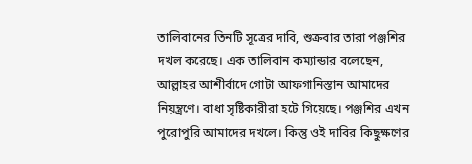তালিবানের তিনটি সূত্রের দাবি, শুক্রবার তারা পঞ্জশির দখল করেছে। এক তালিবান কম্যান্ডার বলেছেন, আল্লাহর আশীর্বাদে গোটা আফগানিস্তান আমাদের নিয়ন্ত্রণে। বাধা সৃষ্টিকারীরা হটে গিয়েছে। পঞ্জশির এখন পুরোপুরি আমাদের দখলে। কিন্তু ওই দাবির কিছুক্ষণের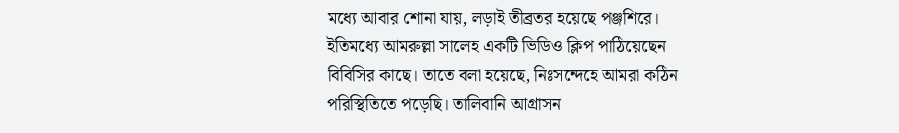মধ্যে আবার শোনা যায়, লড়াই তীব্রতর হয়েছে পঞ্জশিরে।
ইতিমধ্যে আমরুল্লা সালেহ একটি ভিডিও ক্লিপ পাঠিয়েছেন বিবিসির কাছে। তাতে বলা হয়েছে, নিঃসন্দেহে আমরা কঠিন পরিস্থিতিতে পড়েছি। তালিবানি আগ্রাসন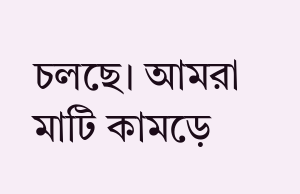চলছে। আমরা মাটি কামড়ে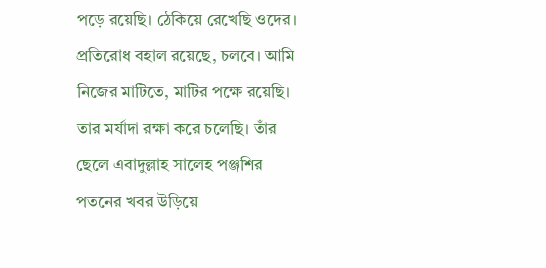পড়ে রয়েছি। ঠেকিয়ে রেখেছি ওদের। প্রতিরোধ বহাল রয়েছে, চলবে। আমি নিজের মাটিতে, মাটির পক্ষে রয়েছি। তার মর্যাদা রক্ষা করে চলেছি। তাঁর ছেলে এবাদুল্লাহ সালেহ পঞ্জশির পতনের খবর উড়িয়ে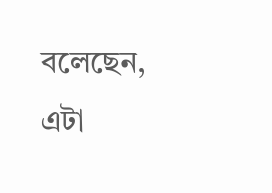বলেছেন, এটা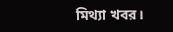মিথ্যা খবর।